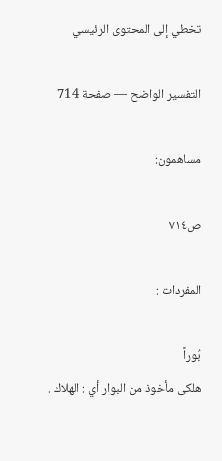تخطي إلى المحتوى الرئيسي

التفسير الواضح — صفحة 714

مساهمون:

ص٧١٤

المفردات :

بُوراً
هلكى مأخوذ من البوار أي : الهلاك .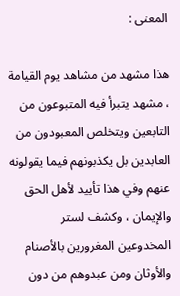المعنى :

هذا مشهد من مشاهد يوم القيامة ، مشهد يتبرأ فيه المتبوعون من التابعين ويتخلص المعبودون من العابدين بل يكذبونهم فيما يقولونه عنهم وفي هذا تأييد لأهل الحق والإيمان ، وكشف لستر المخدوعين المغرورين بالأصنام والأوثان ومن عبدوهم من دون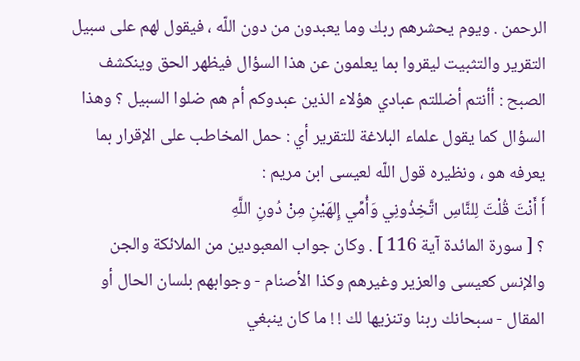الرحمن . ويوم يحشرهم ربك وما يعبدون من دون اللّه ، فيقول لهم على سبيل التقرير والتثبيت ليقروا بما يعلمون عن هذا السؤال فيظهر الحق وينكشف الصبح : أأنتم أضللتم عبادي هؤلاء الذين عبدوكم أم هم ضلوا السبيل ؟ وهذا السؤال كما يقول علماء البلاغة للتقرير أي : حمل المخاطب على الإقرار بما يعرفه هو ، ونظيره قول اللّه لعيسى ابن مريم :
أَ أَنْتَ قُلْتَ لِلنَّاسِ اتَّخِذُونِي وَأُمِّي إِلهَيْنِ مِنْ دُونِ اللَّهِ
؟ [ سورة المائدة آية 116 ] . وكان جواب المعبودين من الملائكة والجن والإنس كعيسى والعزير وغيرهم وكذا الأصنام - وجوابهم بلسان الحال أو المقال - سبحانك ربنا وتنزيها لك ! ! ما كان ينبغي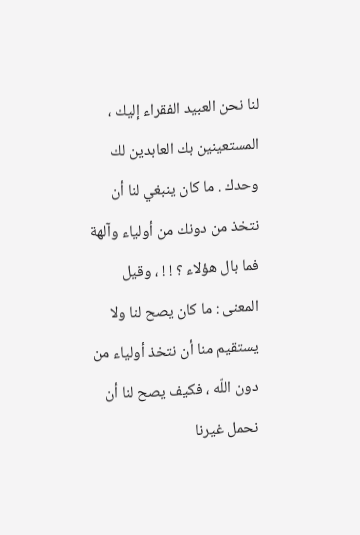لنا نحن العبيد الفقراء إليك ، المستعينين بك العابدين لك وحدك . ما كان ينبغي لنا أن نتخذ من دونك من أولياء وآلهة فما بال هؤلاء ؟ ! ! ، وقيل المعنى : ما كان يصح لنا ولا يستقيم منا أن نتخذ أولياء من دون اللّه ، فكيف يصح لنا أن نحمل غيرنا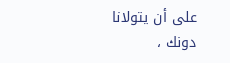على أن يتولانا دونك ،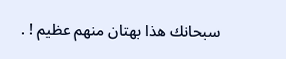سبحانك هذا بهتان منهم عظيم ! .